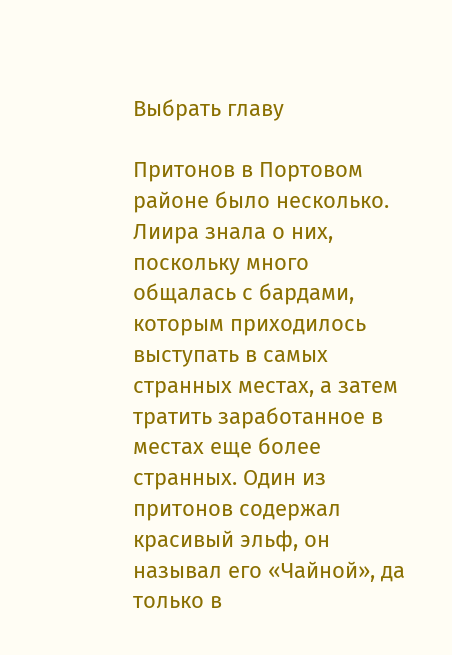Выбрать главу

Притонов в Портовом районе было несколько. Лиира знала о них, поскольку много общалась с бардами, которым приходилось выступать в самых странных местах, а затем тратить заработанное в местах еще более странных. Один из притонов содержал красивый эльф, он называл его «Чайной», да только в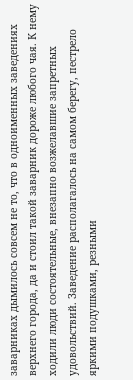заварниках дымилось совсем не то, что в одноименных заведениях верхнего города, да и стоил такой заварник дороже любого чая. К нему ходили люди состоятельные, внезапно возжелавшие запретных удовольствий. Заведение располагалось на самом берегу, пестрело яркими подушками, резными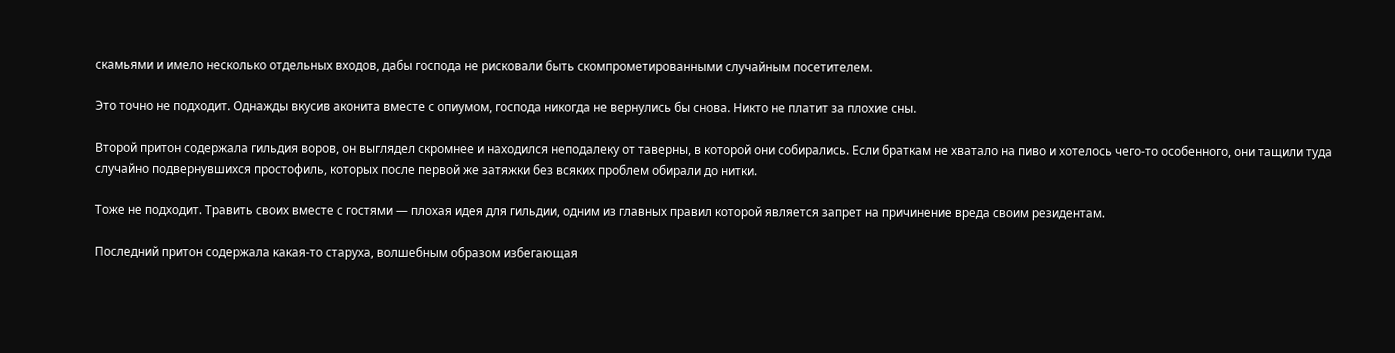скамьями и имело несколько отдельных входов, дабы господа не рисковали быть скомпрометированными случайным посетителем.

Это точно не подходит. Однажды вкусив аконита вместе с опиумом, господа никогда не вернулись бы снова. Никто не платит за плохие сны.

Второй притон содержала гильдия воров, он выглядел скромнее и находился неподалеку от таверны, в которой они собирались. Если браткам не хватало на пиво и хотелось чего-то особенного, они тащили туда случайно подвернувшихся простофиль, которых после первой же затяжки без всяких проблем обирали до нитки.

Тоже не подходит. Травить своих вместе с гостями — плохая идея для гильдии, одним из главных правил которой является запрет на причинение вреда своим резидентам.

Последний притон содержала какая-то старуха, волшебным образом избегающая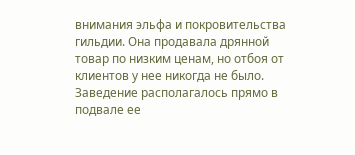внимания эльфа и покровительства гильдии. Она продавала дрянной товар по низким ценам, но отбоя от клиентов у нее никогда не было. Заведение располагалось прямо в подвале ее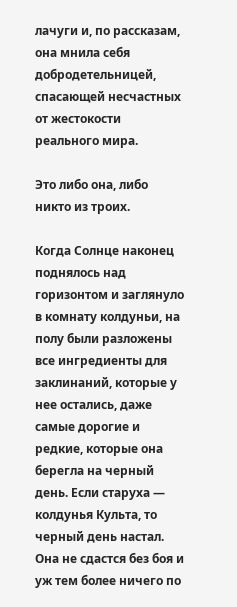лачуги и, по рассказам, она мнила себя добродетельницей, спасающей несчастных от жестокости реального мира.

Это либо она, либо никто из троих.

Когда Солнце наконец поднялось над горизонтом и заглянуло в комнату колдуньи, на полу были разложены все ингредиенты для заклинаний, которые у нее остались, даже самые дорогие и редкие, которые она берегла на черный день. Если старуха — колдунья Культа, то черный день настал. Она не сдастся без боя и уж тем более ничего по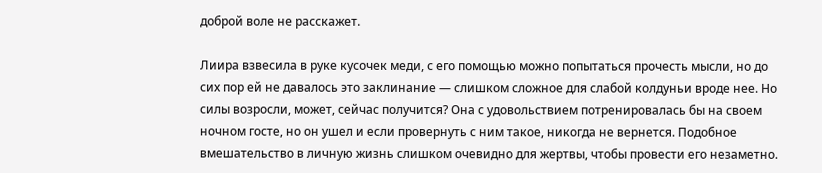доброй воле не расскажет.

Лиира взвесила в руке кусочек меди, с его помощью можно попытаться прочесть мысли, но до сих пор ей не давалось это заклинание — слишком сложное для слабой колдуньи вроде нее. Но силы возросли, может, сейчас получится? Она с удовольствием потренировалась бы на своем ночном госте, но он ушел и если провернуть с ним такое, никогда не вернется. Подобное вмешательство в личную жизнь слишком очевидно для жертвы, чтобы провести его незаметно.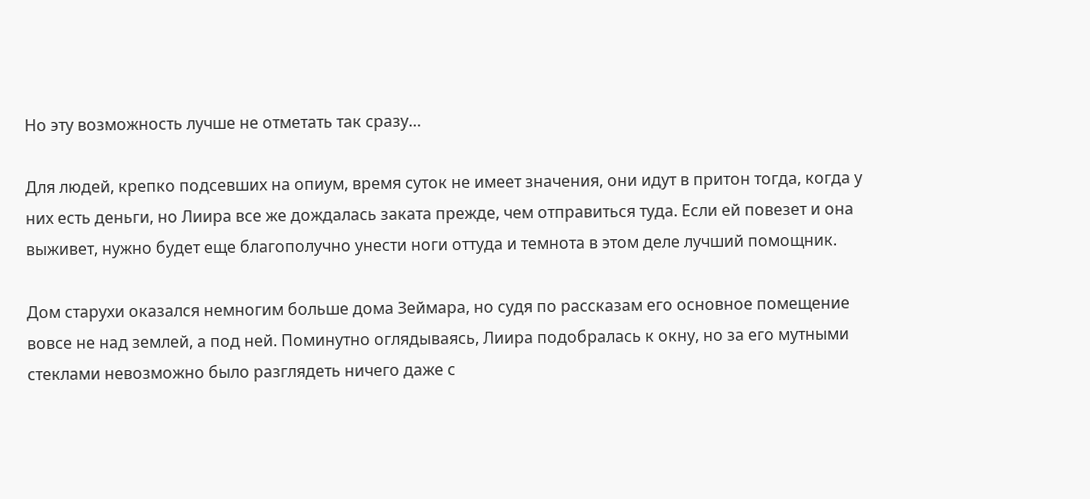Но эту возможность лучше не отметать так сразу…

Для людей, крепко подсевших на опиум, время суток не имеет значения, они идут в притон тогда, когда у них есть деньги, но Лиира все же дождалась заката прежде, чем отправиться туда. Если ей повезет и она выживет, нужно будет еще благополучно унести ноги оттуда и темнота в этом деле лучший помощник.

Дом старухи оказался немногим больше дома Зеймара, но судя по рассказам его основное помещение вовсе не над землей, а под ней. Поминутно оглядываясь, Лиира подобралась к окну, но за его мутными стеклами невозможно было разглядеть ничего даже с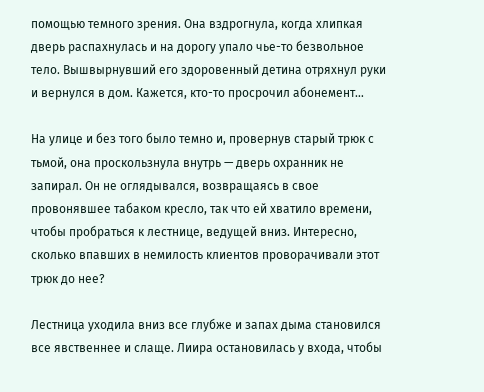помощью темного зрения. Она вздрогнула, когда хлипкая дверь распахнулась и на дорогу упало чье-то безвольное тело. Вышвырнувший его здоровенный детина отряхнул руки и вернулся в дом. Кажется, кто-то просрочил абонемент…

На улице и без того было темно и, провернув старый трюк с тьмой, она проскользнула внутрь — дверь охранник не запирал. Он не оглядывался, возвращаясь в свое провонявшее табаком кресло, так что ей хватило времени, чтобы пробраться к лестнице, ведущей вниз. Интересно, сколько впавших в немилость клиентов проворачивали этот трюк до нее?

Лестница уходила вниз все глубже и запах дыма становился все явственнее и слаще. Лиира остановилась у входа, чтобы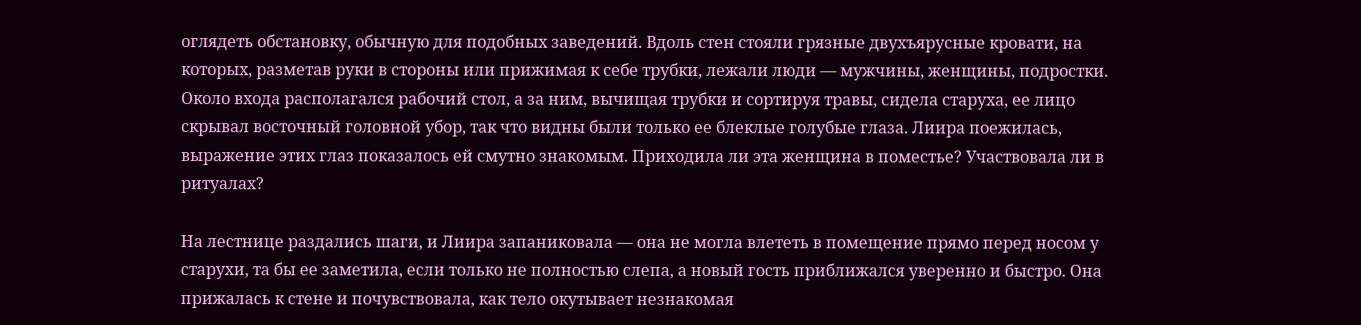оглядеть обстановку, обычную для подобных заведений. Вдоль стен стояли грязные двухъярусные кровати, на которых, разметав руки в стороны или прижимая к себе трубки, лежали люди — мужчины, женщины, подростки. Около входа располагался рабочий стол, а за ним, вычищая трубки и сортируя травы, сидела старуха, ее лицо скрывал восточный головной убор, так что видны были только ее блеклые голубые глаза. Лиира поежилась, выражение этих глаз показалось ей смутно знакомым. Приходила ли эта женщина в поместье? Участвовала ли в ритуалах?

На лестнице раздались шаги, и Лиира запаниковала — она не могла влететь в помещение прямо перед носом у старухи, та бы ее заметила, если только не полностью слепа, а новый гость приближался уверенно и быстро. Она прижалась к стене и почувствовала, как тело окутывает незнакомая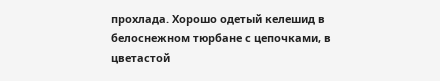прохлада. Хорошо одетый келешид в белоснежном тюрбане с цепочками, в цветастой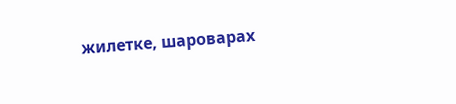жилетке, шароварах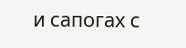и сапогах с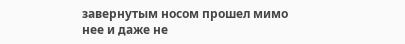завернутым носом прошел мимо нее и даже не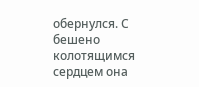обернулся. С бешено колотящимся сердцем она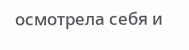осмотрела себя и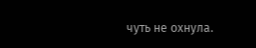чуть не охнула.